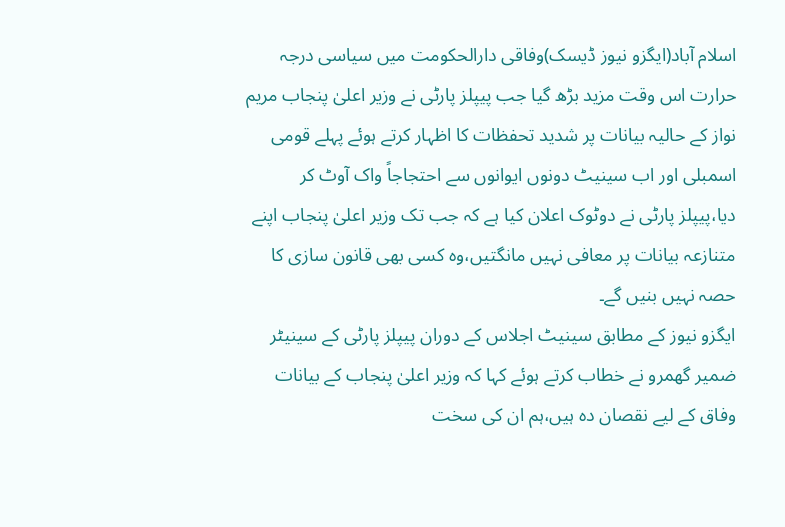اسلام آباد(ایگزو نیوز ڈیسک)وفاقی دارالحکومت میں سیاسی درجہ حرارت اس وقت مزید بڑھ گیا جب پیپلز پارٹی نے وزیر اعلیٰ پنجاب مریم نواز کے حالیہ بیانات پر شدید تحفظات کا اظہار کرتے ہوئے پہلے قومی اسمبلی اور اب سینیٹ دونوں ایوانوں سے احتجاجاً واک آوٹ کر دیا،پیپلز پارٹی نے دوٹوک اعلان کیا ہے کہ جب تک وزیر اعلیٰ پنجاب اپنے متنازعہ بیانات پر معافی نہیں مانگتیں،وہ کسی بھی قانون سازی کا حصہ نہیں بنیں گے۔
ایگزو نیوز کے مطابق سینیٹ اجلاس کے دوران پیپلز پارٹی کے سینیٹر ضمیر گھمرو نے خطاب کرتے ہوئے کہا کہ وزیر اعلیٰ پنجاب کے بیانات وفاق کے لیے نقصان دہ ہیں،ہم ان کی سخت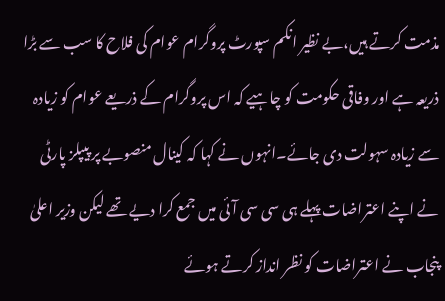مذمت کرتے ہیں،بے نظیر انکم سپورٹ پروگرام عوام کی فلاح کا سب سے بڑا ذریعہ ہے اور وفاقی حکومت کو چاہیے کہ اس پروگرام کے ذریعے عوام کو زیادہ سے زیادہ سہولت دی جائے۔انہوں نے کہا کہ کینال منصوبے پر پیپلز پارٹی نے اپنے اعتراضات پہلے ہی سی سی آئی میں جمع کرا دیے تھے لیکن وزیر اعلیٰ پنجاب نے اعتراضات کو نظر انداز کرتے ہوئے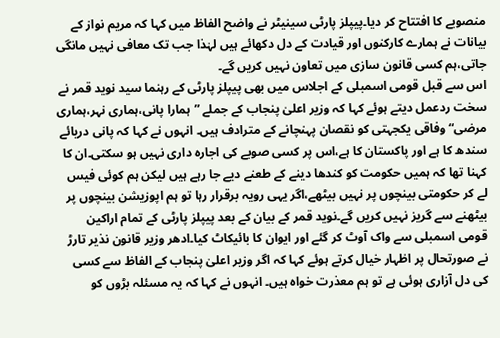منصوبے کا افتتاح کر دیا۔پیپلز پارٹی سینیٹر نے واضح الفاظ میں کہا کہ مریم نواز کے بیانات نے ہمارے کارکنوں اور قیادت کے دل دکھائے ہیں لہٰذا جب تک معافی نہیں مانگی جاتی،ہم کسی قانون سازی میں تعاون نہیں کریں گے۔
اس سے قبل قومی اسمبلی کے اجلاس میں بھی پیپلز پارٹی کے رہنما سید نوید قمر نے سخت ردعمل دیتے ہوئے کہا کہ وزیر اعلیٰ پنجاب کے جملے ”ہمارا پانی،ہماری نہر،ہماری مرضی“ وفاقی یکجہتی کو نقصان پہنچانے کے مترادف ہیں۔ انہوں نے کہا کہ پانی دریائے سندھ کا ہے اور پاکستان کا ہے،اس پر کسی صوبے کی اجارہ داری نہیں ہو سکتی۔ان کا کہنا تھا کہ ہمیں حکومت کو کندھا دینے کے طعنے دیے جا رہے ہیں لیکن ہم کوئی فیس لے کر حکومتی بینچوں پر نہیں بیٹھے،اگر یہی رویہ برقرار رہا تو ہم اپوزیشن بینچوں پر بیٹھنے سے گریز نہیں کریں گے۔نوید قمر کے بیان کے بعد پیپلز پارٹی کے تمام اراکین قومی اسمبلی سے واک آوٹ کر گئے اور ایوان کا بائیکاٹ کیا۔ادھر وزیر قانون نذیر تارڑ نے صورتحال پر اظہار خیال کرتے ہوئے کہا کہ اگر وزیر اعلیٰ پنجاب کے الفاظ سے کسی کی دل آزاری ہوئی ہے تو ہم معذرت خواہ ہیں۔ انہوں نے کہا کہ یہ مسئلہ بڑوں کو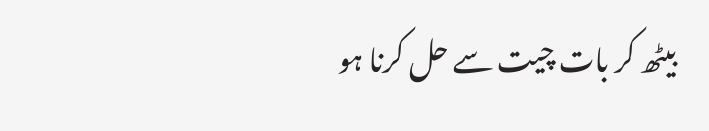بیٹھ کر بات چیت سے حل کرنا ہو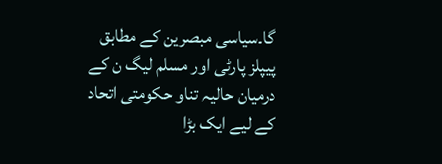گا۔سیاسی مبصرین کے مطابق پیپلز پارٹی اور مسلم لیگ ن کے درمیان حالیہ تناو حکومتی اتحاد کے لیے ایک بڑا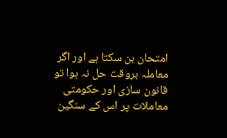امتحان بن سکتا ہے اور اگر معاملہ بروقت حل نہ ہوا تو قانون سازی اور حکومتی معاملات پر اس کے سنگین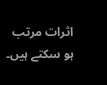اثرات مرتب ہو سکتے ہیں۔